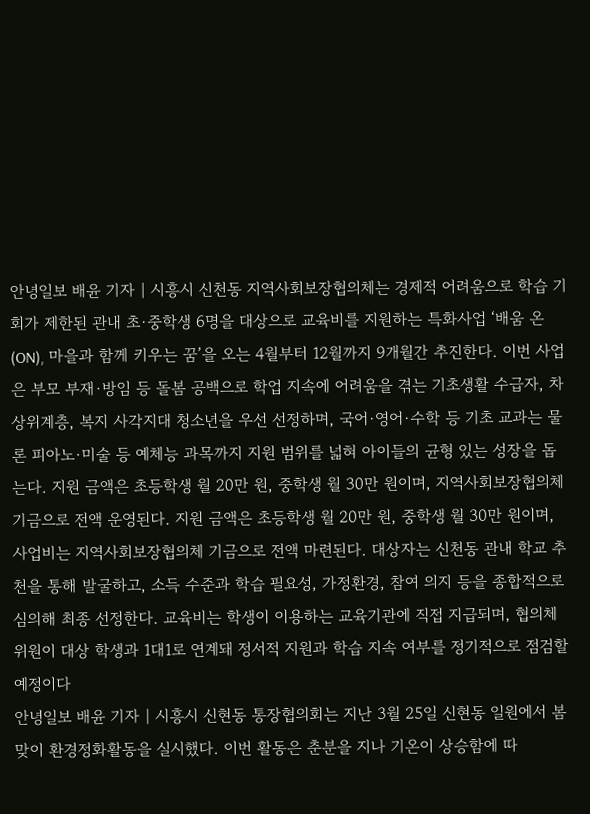안녕일보 배윤 기자 | 시흥시 신천동 지역사회보장협의체는 경제적 어려움으로 학습 기회가 제한된 관내 초·중학생 6명을 대상으로 교육비를 지원하는 특화사업 ‘배움 온(ON), 마을과 함께 키우는 꿈’을 오는 4월부터 12월까지 9개월간 추진한다. 이번 사업은 부모 부재·방임 등 돌봄 공백으로 학업 지속에 어려움을 겪는 기초생활 수급자, 차상위계층, 복지 사각지대 청소년을 우선 선정하며, 국어·영어·수학 등 기초 교과는 물론 피아노·미술 등 예체능 과목까지 지원 범위를 넓혀 아이들의 균형 있는 성장을 돕는다. 지원 금액은 초등학생 월 20만 원, 중학생 월 30만 원이며, 지역사회보장협의체 기금으로 전액 운영된다. 지원 금액은 초등학생 월 20만 원, 중학생 월 30만 원이며, 사업비는 지역사회보장협의체 기금으로 전액 마련된다. 대상자는 신천동 관내 학교 추천을 통해 발굴하고, 소득 수준과 학습 필요성, 가정환경, 참여 의지 등을 종합적으로 심의해 최종 선정한다. 교육비는 학생이 이용하는 교육기관에 직접 지급되며, 협의체 위원이 대상 학생과 1대1로 연계돼 정서적 지원과 학습 지속 여부를 정기적으로 점검할 예정이다
안녕일보 배윤 기자 | 시흥시 신현동 통장협의회는 지난 3월 25일 신현동 일원에서 봄맞이 환경정화활동을 실시했다. 이번 활동은 춘분을 지나 기온이 상승함에 따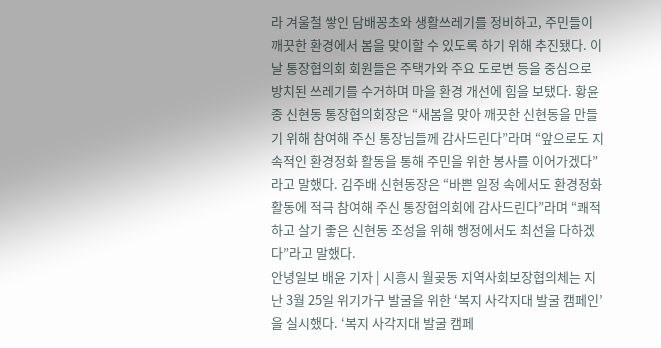라 겨울철 쌓인 담배꽁초와 생활쓰레기를 정비하고, 주민들이 깨끗한 환경에서 봄을 맞이할 수 있도록 하기 위해 추진됐다. 이날 통장협의회 회원들은 주택가와 주요 도로변 등을 중심으로 방치된 쓰레기를 수거하며 마을 환경 개선에 힘을 보탰다. 황윤종 신현동 통장협의회장은 “새봄을 맞아 깨끗한 신현동을 만들기 위해 참여해 주신 통장님들께 감사드린다”라며 “앞으로도 지속적인 환경정화 활동을 통해 주민을 위한 봉사를 이어가겠다”라고 말했다. 김주배 신현동장은 “바쁜 일정 속에서도 환경정화활동에 적극 참여해 주신 통장협의회에 감사드린다”라며 “쾌적하고 살기 좋은 신현동 조성을 위해 행정에서도 최선을 다하겠다”라고 말했다.
안녕일보 배윤 기자 | 시흥시 월곶동 지역사회보장협의체는 지난 3월 25일 위기가구 발굴을 위한 ‘복지 사각지대 발굴 캠페인’을 실시했다. ‘복지 사각지대 발굴 캠페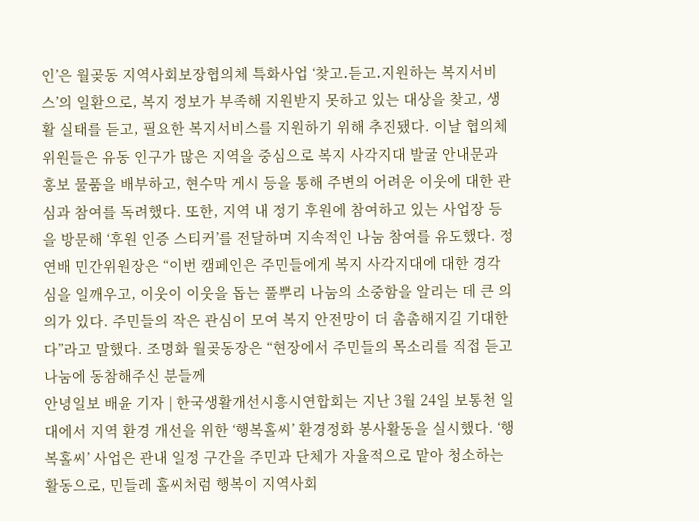인’은 월곶동 지역사회보장협의체 특화사업 ‘찾고․듣고․지원하는 복지서비스’의 일환으로, 복지 정보가 부족해 지원받지 못하고 있는 대상을 찾고, 생활 실태를 듣고, 필요한 복지서비스를 지원하기 위해 추진됐다. 이날 협의체 위원들은 유동 인구가 많은 지역을 중심으로 복지 사각지대 발굴 안내문과 홍보 물품을 배부하고, 현수막 게시 등을 통해 주변의 어려운 이웃에 대한 관심과 참여를 독려했다. 또한, 지역 내 정기 후원에 참여하고 있는 사업장 등을 방문해 ‘후원 인증 스티커’를 전달하며 지속적인 나눔 참여를 유도했다. 정연배 민간위원장은 “이번 캠페인은 주민들에게 복지 사각지대에 대한 경각심을 일깨우고, 이웃이 이웃을 돕는 풀뿌리 나눔의 소중함을 알리는 데 큰 의의가 있다. 주민들의 작은 관심이 모여 복지 안전망이 더 촘촘해지길 기대한다”라고 말했다. 조명화 월곶동장은 “현장에서 주민들의 목소리를 직접 듣고 나눔에 동참해주신 분들께
안녕일보 배윤 기자 | 한국생활개선시흥시연합회는 지난 3월 24일 보통천 일대에서 지역 환경 개선을 위한 ‘행복홀씨’ 환경정화 봉사활동을 실시했다. ‘행복홀씨’ 사업은 관내 일정 구간을 주민과 단체가 자율적으로 맡아 청소하는 활동으로, 민들레 홀씨처럼 행복이 지역사회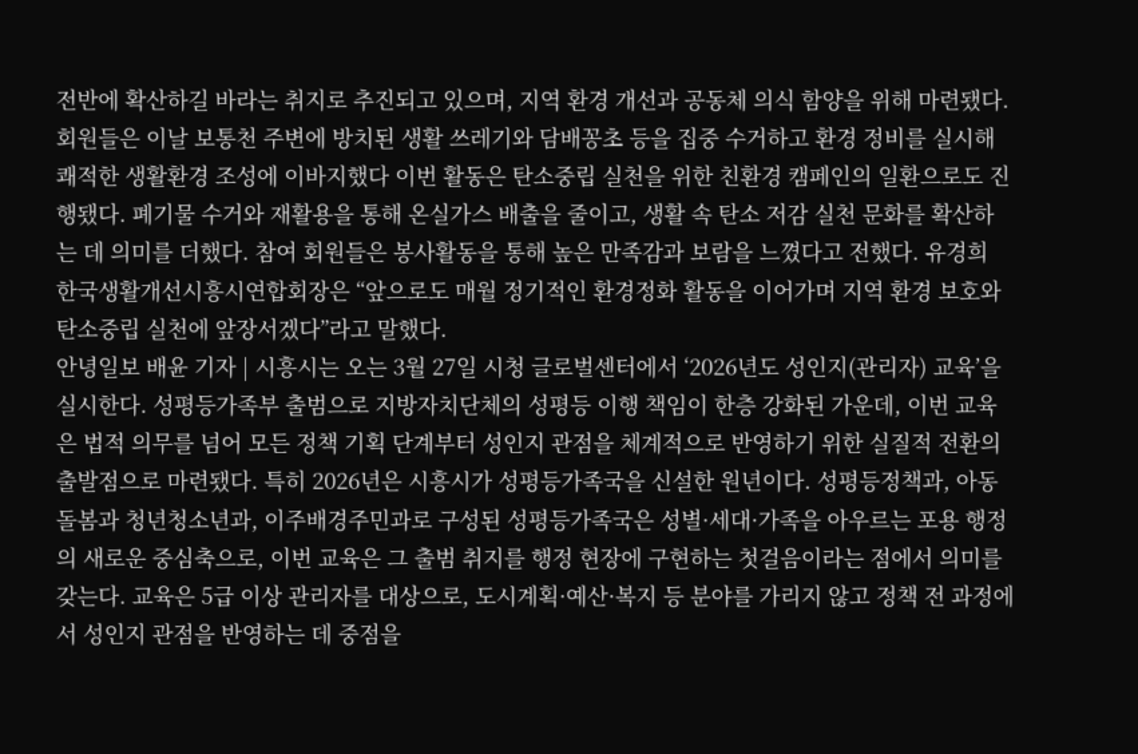전반에 확산하길 바라는 취지로 추진되고 있으며, 지역 환경 개선과 공동체 의식 함양을 위해 마련됐다. 회원들은 이날 보통천 주변에 방치된 생활 쓰레기와 담배꽁초 등을 집중 수거하고 환경 정비를 실시해 쾌적한 생활환경 조성에 이바지했다 이번 활동은 탄소중립 실천을 위한 친환경 캠페인의 일환으로도 진행됐다. 폐기물 수거와 재활용을 통해 온실가스 배출을 줄이고, 생활 속 탄소 저감 실천 문화를 확산하는 데 의미를 더했다. 참여 회원들은 봉사활동을 통해 높은 만족감과 보람을 느꼈다고 전했다. 유경희 한국생활개선시흥시연합회장은 “앞으로도 매월 정기적인 환경정화 활동을 이어가며 지역 환경 보호와 탄소중립 실천에 앞장서겠다”라고 말했다.
안녕일보 배윤 기자 | 시흥시는 오는 3월 27일 시청 글로벌센터에서 ‘2026년도 성인지(관리자) 교육’을 실시한다. 성평등가족부 출범으로 지방자치단체의 성평등 이행 책임이 한층 강화된 가운데, 이번 교육은 법적 의무를 넘어 모든 정책 기획 단계부터 성인지 관점을 체계적으로 반영하기 위한 실질적 전환의 출발점으로 마련됐다. 특히 2026년은 시흥시가 성평등가족국을 신설한 원년이다. 성평등정책과, 아동돌봄과 청년청소년과, 이주배경주민과로 구성된 성평등가족국은 성별·세대·가족을 아우르는 포용 행정의 새로운 중심축으로, 이번 교육은 그 출범 취지를 행정 현장에 구현하는 첫걸음이라는 점에서 의미를 갖는다. 교육은 5급 이상 관리자를 대상으로, 도시계획·예산·복지 등 분야를 가리지 않고 정책 전 과정에서 성인지 관점을 반영하는 데 중점을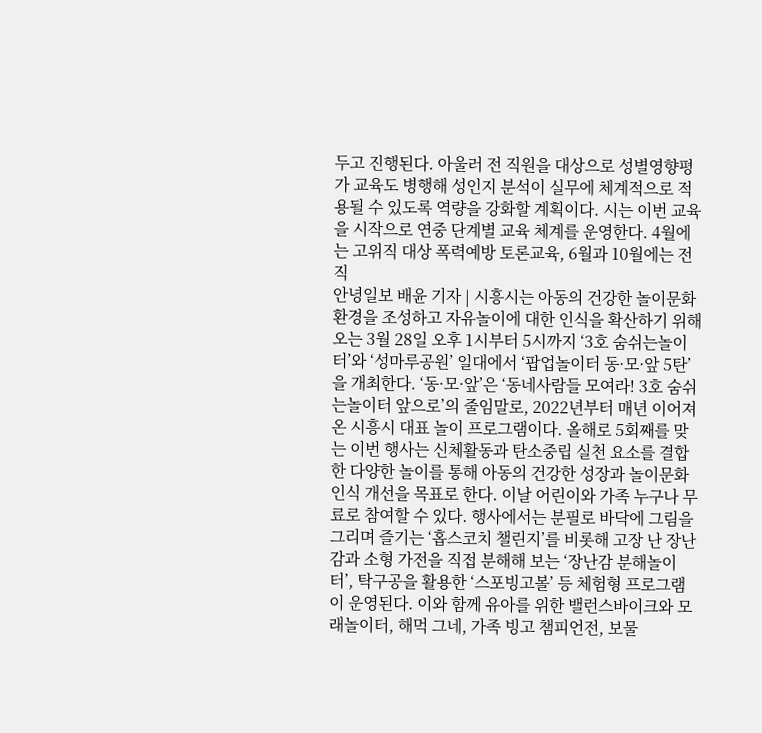두고 진행된다. 아울러 전 직원을 대상으로 성별영향평가 교육도 병행해 성인지 분석이 실무에 체계적으로 적용될 수 있도록 역량을 강화할 계획이다. 시는 이번 교육을 시작으로 연중 단계별 교육 체계를 운영한다. 4월에는 고위직 대상 폭력예방 토론교육, 6월과 10월에는 전 직
안녕일보 배윤 기자 | 시흥시는 아동의 건강한 놀이문화 환경을 조성하고 자유놀이에 대한 인식을 확산하기 위해 오는 3월 28일 오후 1시부터 5시까지 ‘3호 숨쉬는놀이터’와 ‘성마루공원’ 일대에서 ‘팝업놀이터 동·모·앞 5탄’을 개최한다. ‘동·모·앞’은 ‘동네사람들 모여라! 3호 숨쉬는놀이터 앞으로’의 줄임말로, 2022년부터 매년 이어져 온 시흥시 대표 놀이 프로그램이다. 올해로 5회째를 맞는 이번 행사는 신체활동과 탄소중립 실천 요소를 결합한 다양한 놀이를 통해 아동의 건강한 성장과 놀이문화 인식 개선을 목표로 한다. 이날 어린이와 가족 누구나 무료로 참여할 수 있다. 행사에서는 분필로 바닥에 그림을 그리며 즐기는 ‘홉스코치 챌린지’를 비롯해 고장 난 장난감과 소형 가전을 직접 분해해 보는 ‘장난감 분해놀이터’, 탁구공을 활용한 ‘스포빙고볼’ 등 체험형 프로그램이 운영된다. 이와 함께 유아를 위한 밸런스바이크와 모래놀이터, 해먹 그네, 가족 빙고 챔피언전, 보물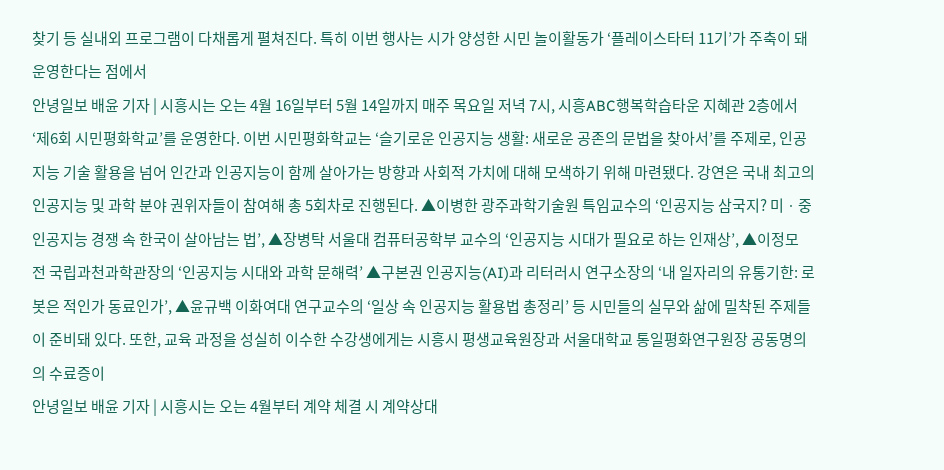찾기 등 실내외 프로그램이 다채롭게 펼쳐진다. 특히 이번 행사는 시가 양성한 시민 놀이활동가 ‘플레이스타터 11기’가 주축이 돼 운영한다는 점에서
안녕일보 배윤 기자 | 시흥시는 오는 4월 16일부터 5월 14일까지 매주 목요일 저녁 7시, 시흥ABC행복학습타운 지혜관 2층에서 ‘제6회 시민평화학교’를 운영한다. 이번 시민평화학교는 ‘슬기로운 인공지능 생활: 새로운 공존의 문법을 찾아서’를 주제로, 인공지능 기술 활용을 넘어 인간과 인공지능이 함께 살아가는 방향과 사회적 가치에 대해 모색하기 위해 마련됐다. 강연은 국내 최고의 인공지능 및 과학 분야 권위자들이 참여해 총 5회차로 진행된다. ▲이병한 광주과학기술원 특임교수의 ‘인공지능 삼국지? 미ㆍ중 인공지능 경쟁 속 한국이 살아남는 법’, ▲장병탁 서울대 컴퓨터공학부 교수의 ‘인공지능 시대가 필요로 하는 인재상’, ▲이정모 전 국립과천과학관장의 ‘인공지능 시대와 과학 문해력’ ▲구본권 인공지능(AI)과 리터러시 연구소장의 ‘내 일자리의 유통기한: 로봇은 적인가 동료인가’, ▲윤규백 이화여대 연구교수의 ‘일상 속 인공지능 활용법 총정리’ 등 시민들의 실무와 삶에 밀착된 주제들이 준비돼 있다. 또한, 교육 과정을 성실히 이수한 수강생에게는 시흥시 평생교육원장과 서울대학교 통일평화연구원장 공동명의의 수료증이
안녕일보 배윤 기자 | 시흥시는 오는 4월부터 계약 체결 시 계약상대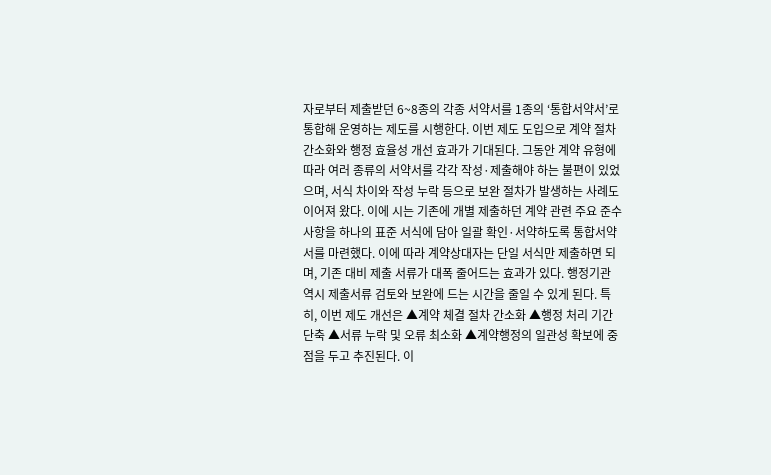자로부터 제출받던 6~8종의 각종 서약서를 1종의 ‘통합서약서’로 통합해 운영하는 제도를 시행한다. 이번 제도 도입으로 계약 절차 간소화와 행정 효율성 개선 효과가 기대된다. 그동안 계약 유형에 따라 여러 종류의 서약서를 각각 작성·제출해야 하는 불편이 있었으며, 서식 차이와 작성 누락 등으로 보완 절차가 발생하는 사례도 이어져 왔다. 이에 시는 기존에 개별 제출하던 계약 관련 주요 준수사항을 하나의 표준 서식에 담아 일괄 확인·서약하도록 통합서약서를 마련했다. 이에 따라 계약상대자는 단일 서식만 제출하면 되며, 기존 대비 제출 서류가 대폭 줄어드는 효과가 있다. 행정기관 역시 제출서류 검토와 보완에 드는 시간을 줄일 수 있게 된다. 특히, 이번 제도 개선은 ▲계약 체결 절차 간소화 ▲행정 처리 기간 단축 ▲서류 누락 및 오류 최소화 ▲계약행정의 일관성 확보에 중점을 두고 추진된다. 이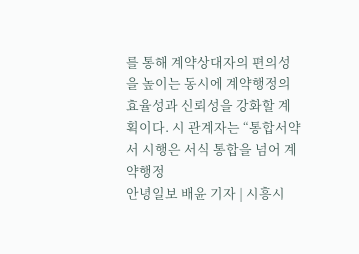를 통해 계약상대자의 편의성을 높이는 동시에 계약행정의 효율성과 신뢰성을 강화할 계획이다. 시 관계자는 “통합서약서 시행은 서식 통합을 넘어 계약행정
안녕일보 배윤 기자 | 시흥시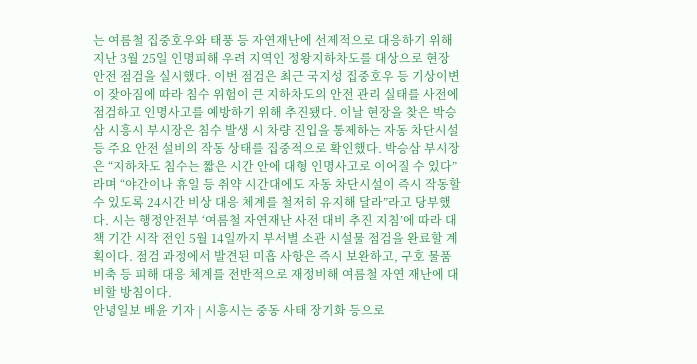는 여름철 집중호우와 태풍 등 자연재난에 선제적으로 대응하기 위해 지난 3월 25일 인명피해 우려 지역인 정왕지하차도를 대상으로 현장 안전 점검을 실시했다. 이번 점검은 최근 국지성 집중호우 등 기상이변이 잦아짐에 따라 침수 위험이 큰 지하차도의 안전 관리 실태를 사전에 점검하고 인명사고를 예방하기 위해 추진됐다. 이날 현장을 찾은 박승삼 시흥시 부시장은 침수 발생 시 차량 진입을 통제하는 자동 차단시설 등 주요 안전 설비의 작동 상태를 집중적으로 확인했다. 박승삼 부시장은 “지하차도 침수는 짧은 시간 안에 대형 인명사고로 이어질 수 있다”라며 “야간이나 휴일 등 취약 시간대에도 자동 차단시설이 즉시 작동할 수 있도록 24시간 비상 대응 체계를 철저히 유지해 달라”라고 당부했다. 시는 행정안전부 ‘여름철 자연재난 사전 대비 추진 지침’에 따라 대책 기간 시작 전인 5월 14일까지 부서별 소관 시설물 점검을 완료할 계획이다. 점검 과정에서 발견된 미흡 사항은 즉시 보완하고, 구호 물품 비축 등 피해 대응 체계를 전반적으로 재정비해 여름철 자연 재난에 대비할 방침이다.
안녕일보 배윤 기자 | 시흥시는 중동 사태 장기화 등으로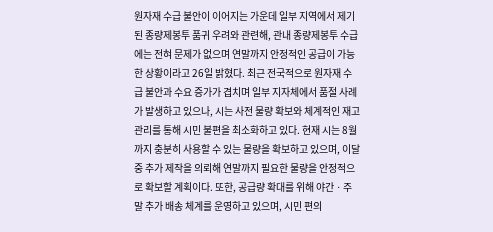원자재 수급 불안이 이어지는 가운데 일부 지역에서 제기된 종량제봉투 품귀 우려와 관련해, 관내 종량제봉투 수급에는 전혀 문제가 없으며 연말까지 안정적인 공급이 가능한 상황이라고 26일 밝혔다. 최근 전국적으로 원자재 수급 불안과 수요 증가가 겹치며 일부 지자체에서 품절 사례가 발생하고 있으나, 시는 사전 물량 확보와 체계적인 재고 관리를 통해 시민 불편을 최소화하고 있다. 현재 시는 8월까지 충분히 사용할 수 있는 물량을 확보하고 있으며, 이달 중 추가 제작을 의뢰해 연말까지 필요한 물량을 안정적으로 확보할 계획이다. 또한, 공급량 확대를 위해 야간ㆍ주말 추가 배송 체계를 운영하고 있으며, 시민 편의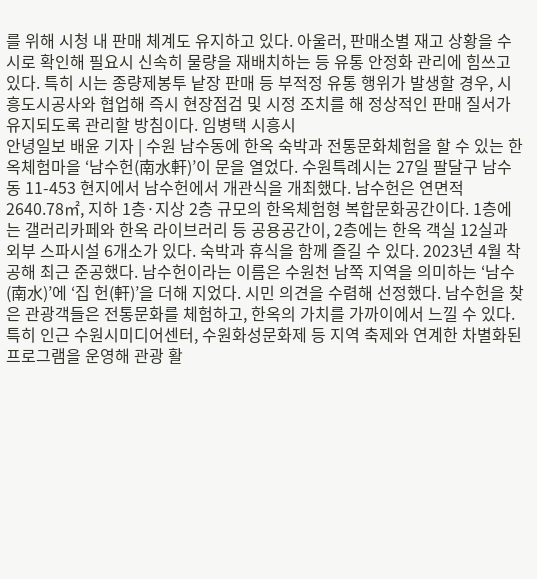를 위해 시청 내 판매 체계도 유지하고 있다. 아울러, 판매소별 재고 상황을 수시로 확인해 필요시 신속히 물량을 재배치하는 등 유통 안정화 관리에 힘쓰고 있다. 특히 시는 종량제봉투 낱장 판매 등 부적정 유통 행위가 발생할 경우, 시흥도시공사와 협업해 즉시 현장점검 및 시정 조치를 해 정상적인 판매 질서가 유지되도록 관리할 방침이다. 임병택 시흥시
안녕일보 배윤 기자 | 수원 남수동에 한옥 숙박과 전통문화체험을 할 수 있는 한옥체험마을 ‘남수헌(南水軒)’이 문을 열었다. 수원특례시는 27일 팔달구 남수동 11-453 현지에서 남수헌에서 개관식을 개최했다. 남수헌은 연면적 2640.78㎡, 지하 1층·지상 2층 규모의 한옥체험형 복합문화공간이다. 1층에는 갤러리카페와 한옥 라이브러리 등 공용공간이, 2층에는 한옥 객실 12실과 외부 스파시설 6개소가 있다. 숙박과 휴식을 함께 즐길 수 있다. 2023년 4월 착공해 최근 준공했다. 남수헌이라는 이름은 수원천 남쪽 지역을 의미하는 ‘남수(南水)’에 ‘집 헌(軒)’을 더해 지었다. 시민 의견을 수렴해 선정했다. 남수헌을 찾은 관광객들은 전통문화를 체험하고, 한옥의 가치를 가까이에서 느낄 수 있다. 특히 인근 수원시미디어센터, 수원화성문화제 등 지역 축제와 연계한 차별화된 프로그램을 운영해 관광 활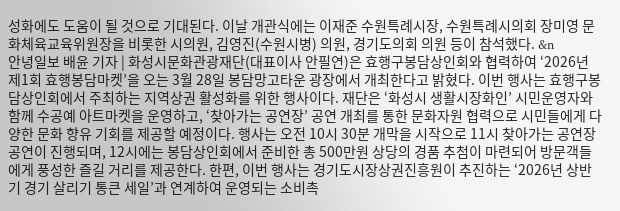성화에도 도움이 될 것으로 기대된다. 이날 개관식에는 이재준 수원특례시장, 수원특례시의회 장미영 문화체육교육위원장을 비롯한 시의원, 김영진(수원시병) 의원, 경기도의회 의원 등이 참석했다. &n
안녕일보 배윤 기자 | 화성시문화관광재단(대표이사 안필연)은 효행구봉담상인회와 협력하여 ‘2026년 제1회 효행봉담마켓’을 오는 3월 28일 봉담망고타운 광장에서 개최한다고 밝혔다. 이번 행사는 효행구봉담상인회에서 주최하는 지역상권 활성화를 위한 행사이다. 재단은 ‘화성시 생활시장화인’ 시민운영자와 함께 수공예 아트마켓을 운영하고, ‘찾아가는 공연장’ 공연 개최를 통한 문화자원 협력으로 시민들에게 다양한 문화 향유 기회를 제공할 예정이다. 행사는 오전 10시 30분 개막을 시작으로 11시 찾아가는 공연장 공연이 진행되며, 12시에는 봉담상인회에서 준비한 총 500만원 상당의 경품 추첨이 마련되어 방문객들에게 풍성한 즐길 거리를 제공한다. 한편, 이번 행사는 경기도시장상권진흥원이 추진하는 ‘2026년 상반기 경기 살리기 통큰 세일’과 연계하여 운영되는 소비촉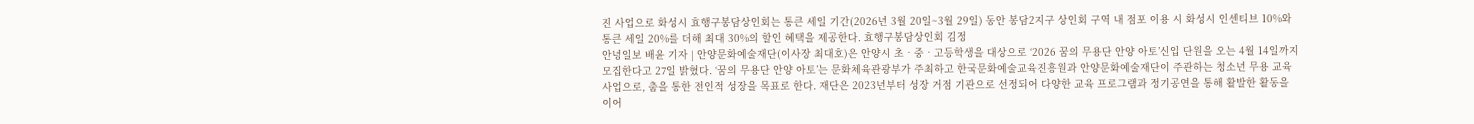진 사업으로 화성시 효행구봉담상인회는 통큰 세일 기간(2026년 3월 20일~3월 29일) 동안 봉담2지구 상인회 구역 내 점포 이용 시 화성시 인센티브 10%와 통큰 세일 20%를 더해 최대 30%의 할인 혜택을 제공한다. 효행구봉담상인회 김정
안녕일보 배윤 기자 | 안양문화예술재단(이사장 최대호)은 안양시 초‧중‧고등학생을 대상으로 ‘2026 꿈의 무용단 안양 아토’신입 단원을 오는 4월 14일까지 모집한다고 27일 밝혔다. ‘꿈의 무용단 안양 아토’는 문화체육관광부가 주최하고 한국문화예술교육진흥원과 안양문화예술재단이 주관하는 청소년 무용 교육 사업으로, 춤을 통한 전인적 성장을 목표로 한다. 재단은 2023년부터 성장 거점 기관으로 선정되어 다양한 교육 프로그램과 정기공연을 통해 활발한 활동을 이어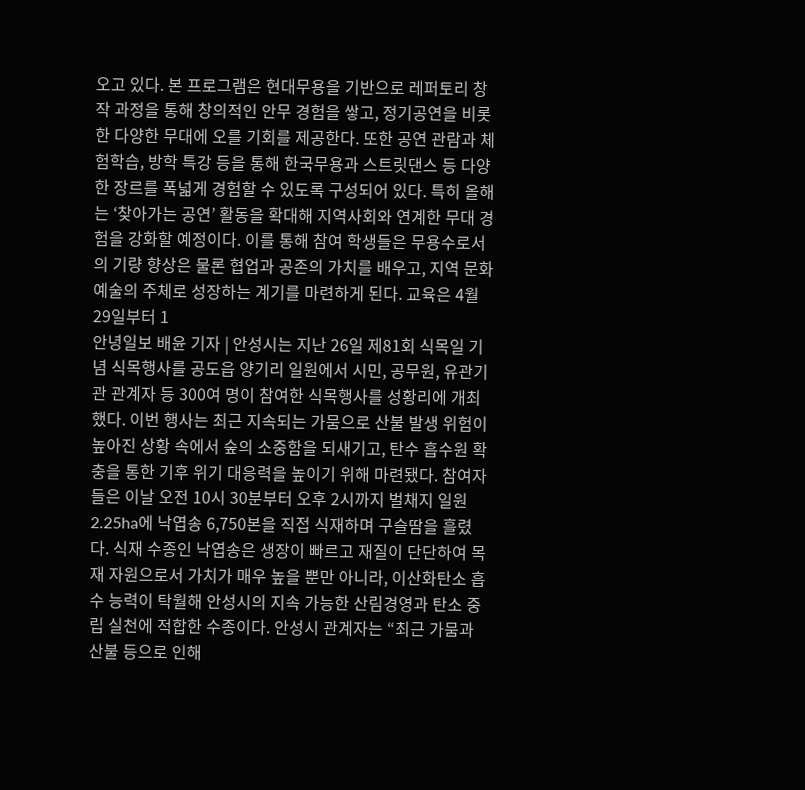오고 있다. 본 프로그램은 현대무용을 기반으로 레퍼토리 창작 과정을 통해 창의적인 안무 경험을 쌓고, 정기공연을 비롯한 다양한 무대에 오를 기회를 제공한다. 또한 공연 관람과 체험학습, 방학 특강 등을 통해 한국무용과 스트릿댄스 등 다양한 장르를 폭넓게 경험할 수 있도록 구성되어 있다. 특히 올해는 ‘찾아가는 공연’ 활동을 확대해 지역사회와 연계한 무대 경험을 강화할 예정이다. 이를 통해 참여 학생들은 무용수로서의 기량 향상은 물론 협업과 공존의 가치를 배우고, 지역 문화예술의 주체로 성장하는 계기를 마련하게 된다. 교육은 4월 29일부터 1
안녕일보 배윤 기자 | 안성시는 지난 26일 제81회 식목일 기념 식목행사를 공도읍 양기리 일원에서 시민, 공무원, 유관기관 관계자 등 300여 명이 참여한 식목행사를 성황리에 개최했다. 이번 행사는 최근 지속되는 가뭄으로 산불 발생 위험이 높아진 상황 속에서 숲의 소중함을 되새기고, 탄수 흡수원 확충을 통한 기후 위기 대응력을 높이기 위해 마련됐다. 참여자들은 이날 오전 10시 30분부터 오후 2시까지 벌채지 일원 2.25ha에 낙엽송 6,750본을 직접 식재하며 구슬땀을 흘렸다. 식재 수종인 낙엽송은 생장이 빠르고 재질이 단단하여 목재 자원으로서 가치가 매우 높을 뿐만 아니라, 이산화탄소 흡수 능력이 탁월해 안성시의 지속 가능한 산림경영과 탄소 중립 실천에 적합한 수종이다. 안성시 관계자는 “최근 가뭄과 산불 등으로 인해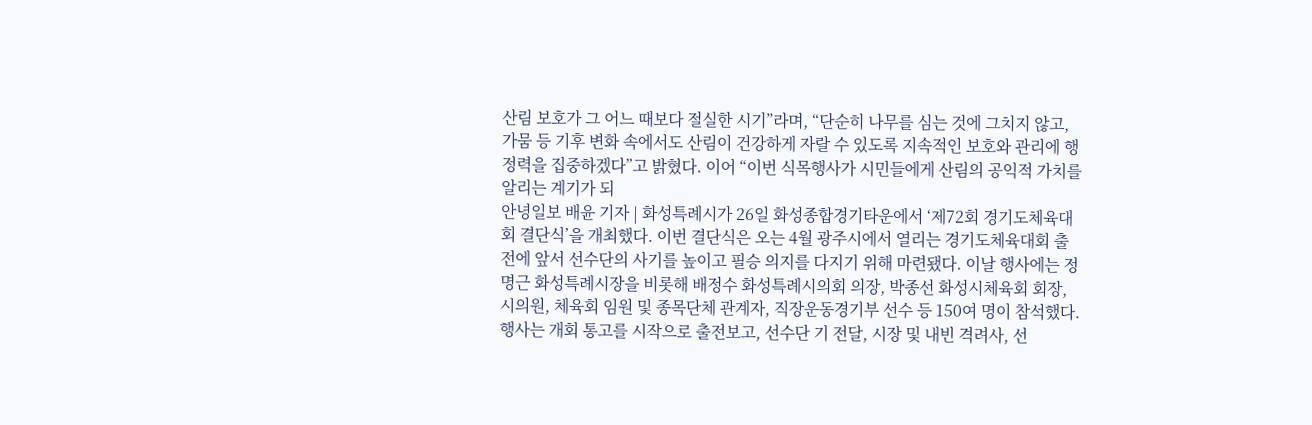산림 보호가 그 어느 때보다 절실한 시기”라며, “단순히 나무를 심는 것에 그치지 않고, 가뭄 등 기후 변화 속에서도 산림이 건강하게 자랄 수 있도록 지속적인 보호와 관리에 행정력을 집중하겠다”고 밝혔다. 이어 “이번 식목행사가 시민들에게 산림의 공익적 가치를 알리는 계기가 되
안녕일보 배윤 기자 | 화성특례시가 26일 화성종합경기타운에서 ‘제72회 경기도체육대회 결단식’을 개최했다. 이번 결단식은 오는 4월 광주시에서 열리는 경기도체육대회 출전에 앞서 선수단의 사기를 높이고 필승 의지를 다지기 위해 마련됐다. 이날 행사에는 정명근 화성특례시장을 비롯해 배정수 화성특례시의회 의장, 박종선 화성시체육회 회장, 시의원, 체육회 임원 및 종목단체 관계자, 직장운동경기부 선수 등 150여 명이 참석했다. 행사는 개회 통고를 시작으로 출전보고, 선수단 기 전달, 시장 및 내빈 격려사, 선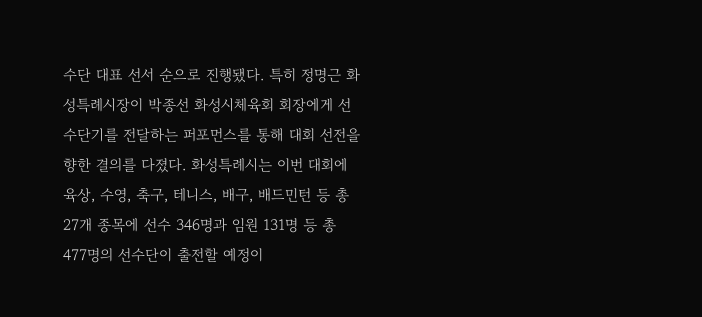수단 대표 선서 순으로 진행됐다. 특히 정명근 화성특례시장이 박종선 화성시체육회 회장에게 선수단기를 전달하는 퍼포먼스를 통해 대회 선전을 향한 결의를 다졌다. 화성특례시는 이번 대회에 육상, 수영, 축구, 테니스, 배구, 배드민턴 등 총 27개 종목에 선수 346명과 임원 131명 등 총 477명의 선수단이 출전할 예정이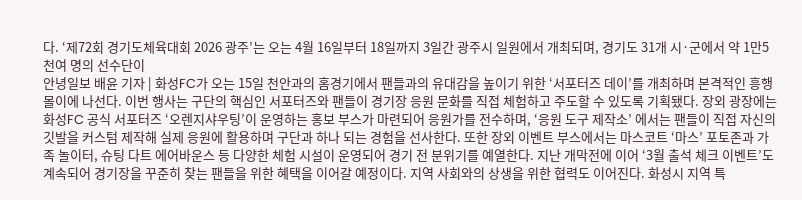다. ‘제72회 경기도체육대회 2026 광주’는 오는 4월 16일부터 18일까지 3일간 광주시 일원에서 개최되며, 경기도 31개 시·군에서 약 1만5천여 명의 선수단이
안녕일보 배윤 기자 | 화성FC가 오는 15일 천안과의 홈경기에서 팬들과의 유대감을 높이기 위한 ‘서포터즈 데이’를 개최하며 본격적인 흥행몰이에 나선다. 이번 행사는 구단의 핵심인 서포터즈와 팬들이 경기장 응원 문화를 직접 체험하고 주도할 수 있도록 기획됐다. 장외 광장에는 화성FC 공식 서포터즈 ‘오렌지샤우팅’이 운영하는 홍보 부스가 마련되어 응원가를 전수하며, ‘응원 도구 제작소’ 에서는 팬들이 직접 자신의 깃발을 커스텀 제작해 실제 응원에 활용하며 구단과 하나 되는 경험을 선사한다. 또한 장외 이벤트 부스에서는 마스코트 ‘마스’ 포토존과 가족 놀이터, 슈팅 다트 에어바운스 등 다양한 체험 시설이 운영되어 경기 전 분위기를 예열한다. 지난 개막전에 이어 ‘3월 출석 체크 이벤트’도 계속되어 경기장을 꾸준히 찾는 팬들을 위한 혜택을 이어갈 예정이다. 지역 사회와의 상생을 위한 협력도 이어진다. 화성시 지역 특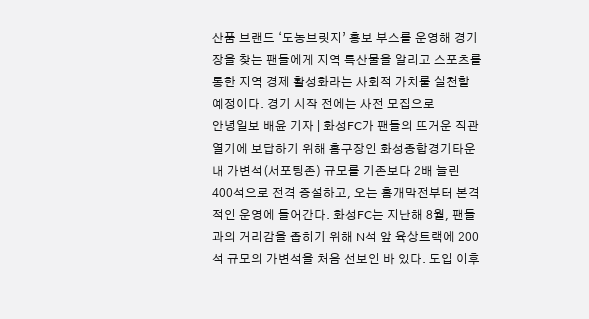산품 브랜드 ‘도농브릿지’ 홍보 부스를 운영해 경기장을 찾는 팬들에게 지역 특산물을 알리고 스포츠를 통한 지역 경제 활성화라는 사회적 가치룰 실천할 예정이다. 경기 시작 전에는 사전 모집으로
안녕일보 배윤 기자 | 화성FC가 팬들의 뜨거운 직관 열기에 보답하기 위해 홈구장인 화성종합경기타운 내 가변석(서포팅존) 규모를 기존보다 2배 늘린 400석으로 전격 증설하고, 오는 홈개막전부터 본격적인 운영에 들어간다. 화성FC는 지난해 8월, 팬들과의 거리감을 좁히기 위해 N석 앞 육상트랙에 200석 규모의 가변석을 처음 선보인 바 있다. 도입 이후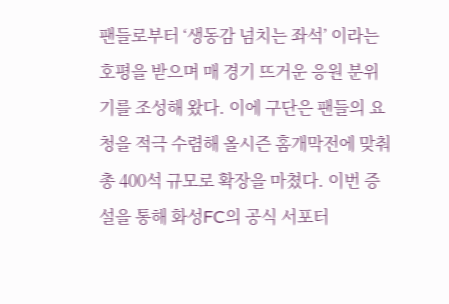팬들로부터 ‘생동감 넘치는 좌석’ 이라는 호평을 받으며 매 경기 뜨거운 응원 분위기를 조성해 왔다. 이에 구단은 팬들의 요청을 적극 수렴해 올시즌 홈개막전에 맞춰 총 400석 규모로 확장을 마쳤다. 이번 증설을 통해 화성FC의 공식 서포터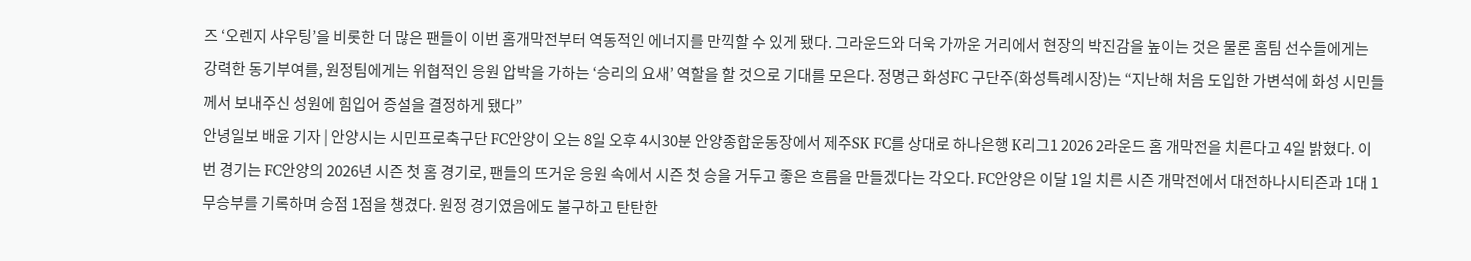즈 ‘오렌지 샤우팅’을 비롯한 더 많은 팬들이 이번 홈개막전부터 역동적인 에너지를 만끽할 수 있게 됐다. 그라운드와 더욱 가까운 거리에서 현장의 박진감을 높이는 것은 물론 홈팀 선수들에게는 강력한 동기부여를, 원정팀에게는 위협적인 응원 압박을 가하는 ‘승리의 요새’ 역할을 할 것으로 기대를 모은다. 정명근 화성FC 구단주(화성특례시장)는 “지난해 처음 도입한 가변석에 화성 시민들께서 보내주신 성원에 힘입어 증설을 결정하게 됐다”
안녕일보 배윤 기자 | 안양시는 시민프로축구단 FC안양이 오는 8일 오후 4시30분 안양종합운동장에서 제주SK FC를 상대로 하나은행 K리그1 2026 2라운드 홈 개막전을 치른다고 4일 밝혔다. 이번 경기는 FC안양의 2026년 시즌 첫 홈 경기로, 팬들의 뜨거운 응원 속에서 시즌 첫 승을 거두고 좋은 흐름을 만들겠다는 각오다. FC안양은 이달 1일 치른 시즌 개막전에서 대전하나시티즌과 1대 1 무승부를 기록하며 승점 1점을 챙겼다. 원정 경기였음에도 불구하고 탄탄한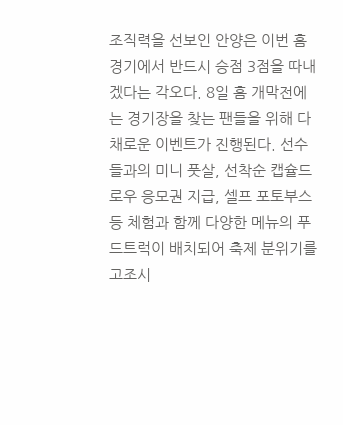조직력을 선보인 안양은 이번 홈 경기에서 반드시 승점 3점을 따내겠다는 각오다. 8일 홈 개막전에는 경기장을 찾는 팬들을 위해 다채로운 이벤트가 진행된다. 선수들과의 미니 풋살, 선착순 캡슐드로우 응모권 지급, 셀프 포토부스 등 체험과 함께 다양한 메뉴의 푸드트럭이 배치되어 축제 분위기를 고조시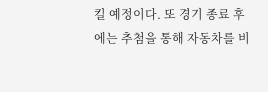킬 예정이다. 또 경기 종료 후에는 추첨을 통해 자동차를 비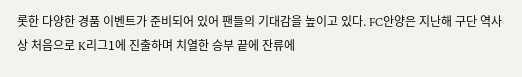롯한 다양한 경품 이벤트가 준비되어 있어 팬들의 기대감을 높이고 있다. FC안양은 지난해 구단 역사상 처음으로 K리그1에 진출하며 치열한 승부 끝에 잔류에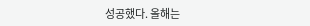성공했다. 올해는